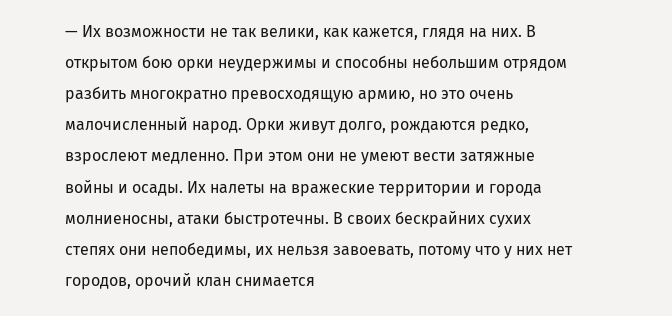— Их возможности не так велики, как кажется, глядя на них. В открытом бою орки неудержимы и способны небольшим отрядом разбить многократно превосходящую армию, но это очень малочисленный народ. Орки живут долго, рождаются редко, взрослеют медленно. При этом они не умеют вести затяжные войны и осады. Их налеты на вражеские территории и города молниеносны, атаки быстротечны. В своих бескрайних сухих степях они непобедимы, их нельзя завоевать, потому что у них нет городов, орочий клан снимается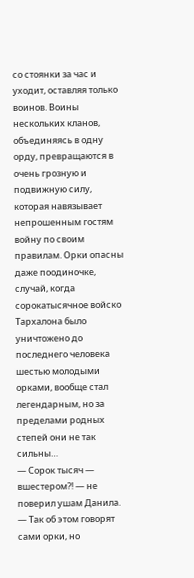со стоянки за час и уходит, оставляя только воинов. Воины нескольких кланов, объединяясь в одну орду, превращаются в очень грозную и подвижную силу, которая навязывает непрошенным гостям войну по своим правилам. Орки опасны даже поодиночке, случай, когда сорокатысячное войско Тархалона было уничтожено до последнего человека шестью молодыми орками, вообще стал легендарным, но за пределами родных степей они не так сильны…
— Сорок тысяч — вшестером⁈ — не поверил ушам Данила.
— Так об этом говорят сами орки, но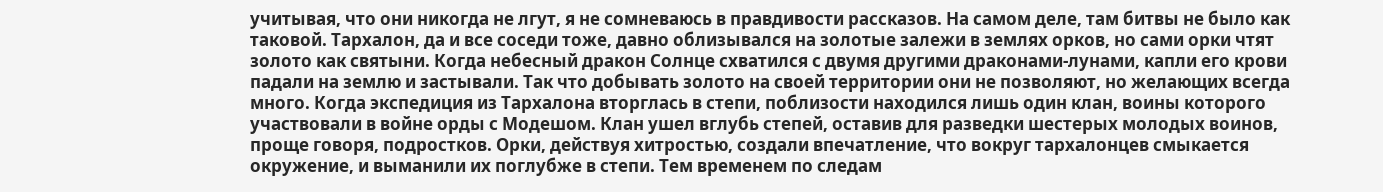учитывая, что они никогда не лгут, я не сомневаюсь в правдивости рассказов. На самом деле, там битвы не было как таковой. Тархалон, да и все соседи тоже, давно облизывался на золотые залежи в землях орков, но сами орки чтят золото как святыни. Когда небесный дракон Солнце схватился с двумя другими драконами-лунами, капли его крови падали на землю и застывали. Так что добывать золото на своей территории они не позволяют, но желающих всегда много. Когда экспедиция из Тархалона вторглась в степи, поблизости находился лишь один клан, воины которого участвовали в войне орды с Модешом. Клан ушел вглубь степей, оставив для разведки шестерых молодых воинов, проще говоря, подростков. Орки, действуя хитростью, создали впечатление, что вокруг тархалонцев смыкается окружение, и выманили их поглубже в степи. Тем временем по следам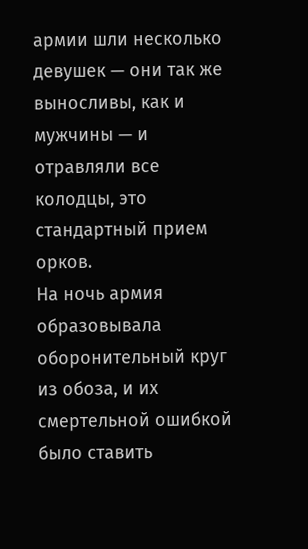армии шли несколько девушек — они так же выносливы, как и мужчины — и отравляли все колодцы, это стандартный прием орков.
На ночь армия образовывала оборонительный круг из обоза, и их смертельной ошибкой было ставить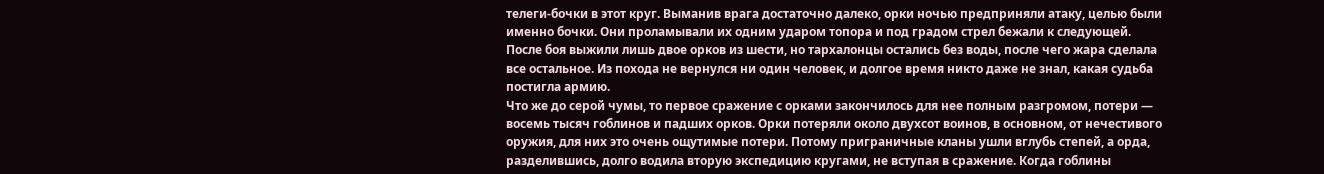телеги-бочки в этот круг. Выманив врага достаточно далеко, орки ночью предприняли атаку, целью были именно бочки. Они проламывали их одним ударом топора и под градом стрел бежали к следующей. После боя выжили лишь двое орков из шести, но тархалонцы остались без воды, после чего жара сделала все остальное. Из похода не вернулся ни один человек, и долгое время никто даже не знал, какая судьба постигла армию.
Что же до серой чумы, то первое сражение с орками закончилось для нее полным разгромом, потери — восемь тысяч гоблинов и падших орков. Орки потеряли около двухсот воинов, в основном, от нечестивого оружия, для них это очень ощутимые потери. Потому приграничные кланы ушли вглубь степей, а орда, разделившись, долго водила вторую экспедицию кругами, не вступая в сражение. Когда гоблины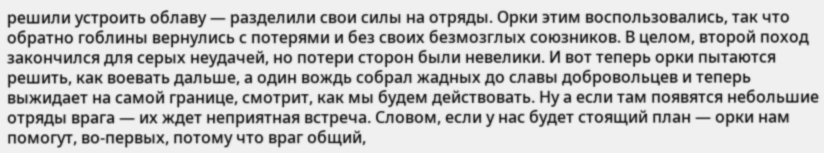решили устроить облаву — разделили свои силы на отряды. Орки этим воспользовались, так что обратно гоблины вернулись с потерями и без своих безмозглых союзников. В целом, второй поход закончился для серых неудачей, но потери сторон были невелики. И вот теперь орки пытаются решить, как воевать дальше, а один вождь собрал жадных до славы добровольцев и теперь выжидает на самой границе, смотрит, как мы будем действовать. Ну а если там появятся небольшие отряды врага — их ждет неприятная встреча. Словом, если у нас будет стоящий план — орки нам помогут, во-первых, потому что враг общий,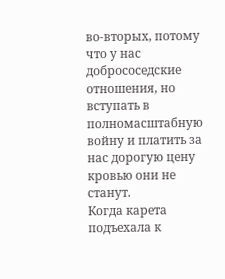во-вторых, потому что у нас добрососедские отношения, но вступать в полномасштабную войну и платить за нас дорогую цену кровью они не станут.
Когда карета подъехала к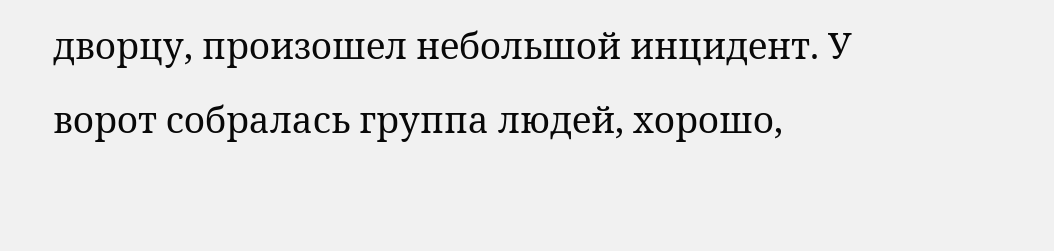дворцу, произошел небольшой инцидент. У ворот собралась группа людей, хорошо,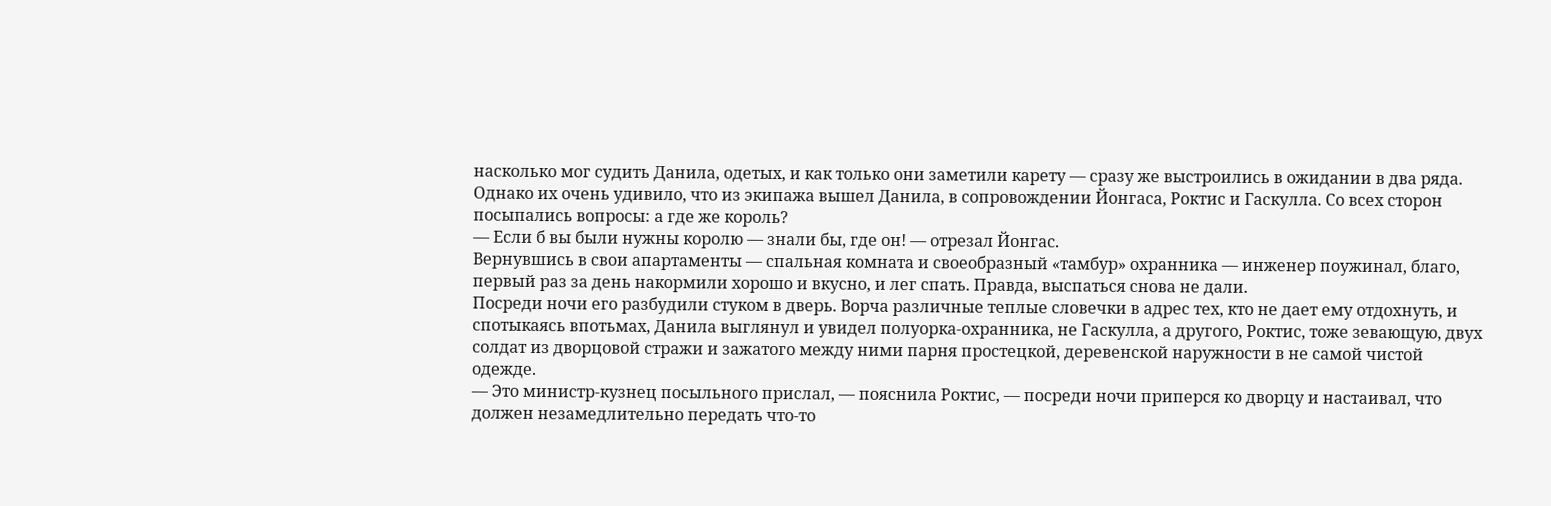насколько мог судить Данила, одетых, и как только они заметили карету — сразу же выстроились в ожидании в два ряда. Однако их очень удивило, что из экипажа вышел Данила, в сопровождении Йонгаса, Роктис и Гаскулла. Со всех сторон посыпались вопросы: а где же король?
— Если б вы были нужны королю — знали бы, где он! — отрезал Йонгас.
Вернувшись в свои апартаменты — спальная комната и своеобразный «тамбур» охранника — инженер поужинал, благо, первый раз за день накормили хорошо и вкусно, и лег спать. Правда, выспаться снова не дали.
Посреди ночи его разбудили стуком в дверь. Ворча различные теплые словечки в адрес тех, кто не дает ему отдохнуть, и спотыкаясь впотьмах, Данила выглянул и увидел полуорка-охранника, не Гаскулла, а другого, Роктис, тоже зевающую, двух солдат из дворцовой стражи и зажатого между ними парня простецкой, деревенской наружности в не самой чистой одежде.
— Это министр-кузнец посыльного прислал, — пояснила Роктис, — посреди ночи приперся ко дворцу и настаивал, что должен незамедлительно передать что-то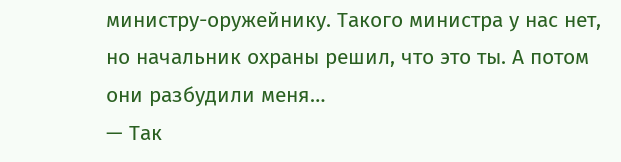министру-оружейнику. Такого министра у нас нет, но начальник охраны решил, что это ты. А потом они разбудили меня…
— Так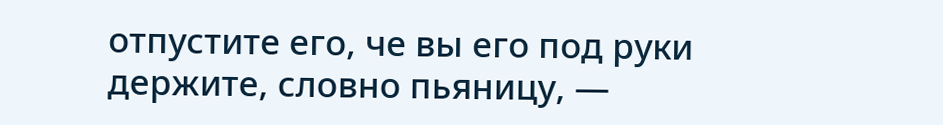отпустите его, че вы его под руки держите, словно пьяницу, —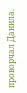проворчал Данила.